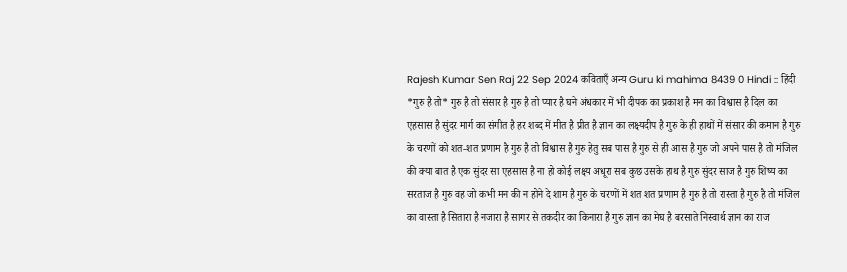Rajesh Kumar Sen Raj 22 Sep 2024 कविताएँ अन्य Guru ki mahima 8439 0 Hindi :: हिंदी
*गुरु है तो* गुरु है तो संसार है गुरु है तो प्यार है घने अंधकार में भी दीपक का प्रकाश है मन का विश्वास है दिल का एहसास है सुंदर मार्ग का संगीत है हर शब्द में मीत है प्रीत है ज्ञान का लक्ष्यदीप है गुरु के ही हाथों में संसार की कमान है गुरु के चरणों को शत-शत प्रणाम है गुरु है तो विश्वास है गुरु हेतु सब पास है गुरु से ही आस है गुरु जो अपने पास है तो मंजिल की क्या बात है एक सुंदर सा एहसास है ना हो कोई लक्ष्य अधूरा सब कुछ उसके हाथ है गुरु सुंदर साज है गुरु शिष्य का सरताज है गुरु वह जो कभी मन की न होने दे शाम है गुरु के चरणों में शत शत प्रणाम है गुरु है तो रास्ता है गुरु है तो मंजिल का वास्ता है सितारा है नजारा है सागर से तकदीर का किनारा है गुरु ज्ञान का मेघ है बरसाते निस्वार्थ ज्ञान का राज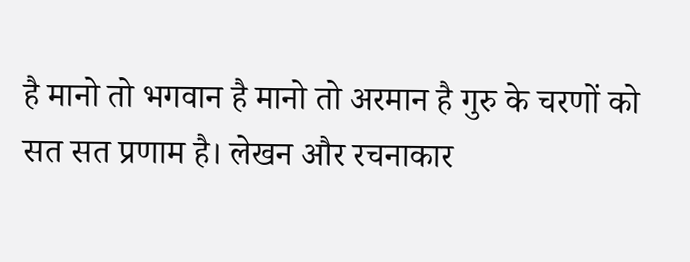है मानो तो भगवान है मानो तो अरमान है गुरु के चरणों को सत सत प्रणाम है। लेखन और रचनाकार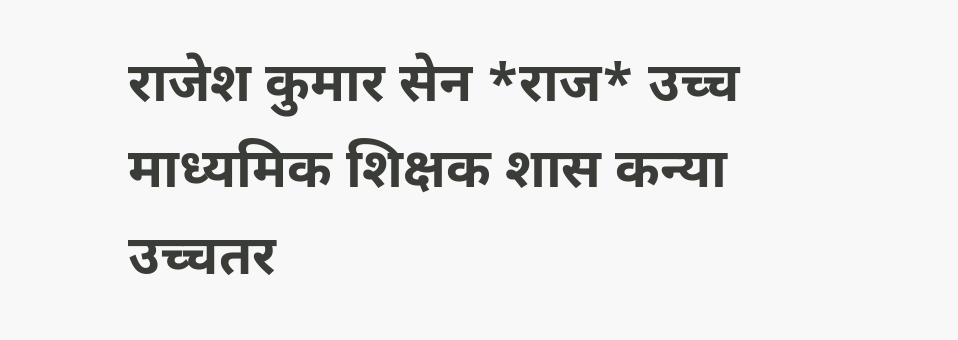राजेश कुमार सेन *राज* उच्च माध्यमिक शिक्षक शास कन्या उच्चतर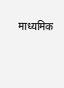माध्यमिक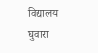विद्यालय घुवारा